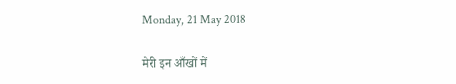Monday, 21 May 2018

मेरी इन आँखों में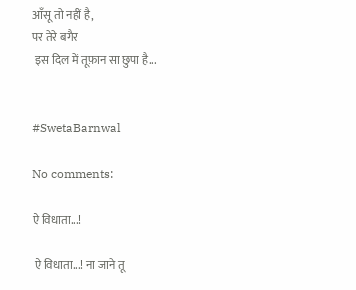आँसू तो नहीं है,
पर तेरे बगैर
 इस दिल में तूफ़ान सा छुपा है...


#SwetaBarnwal

No comments:

ऐ विधाता...!

 ऐ विधाता...! ना जाने तू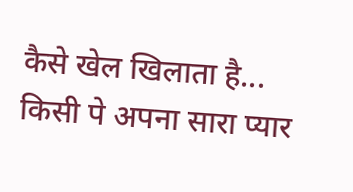कैसे खेल खिलाता है...  किसी पे अपना सारा प्यार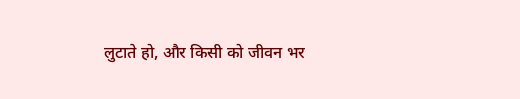लुटाते हो, और किसी को जीवन भर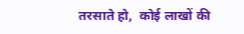तरसाते हो,  कोई लाखों की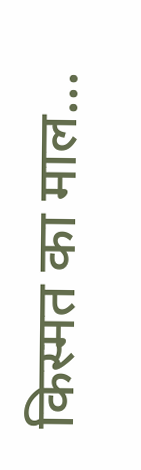किस्मत का माल...